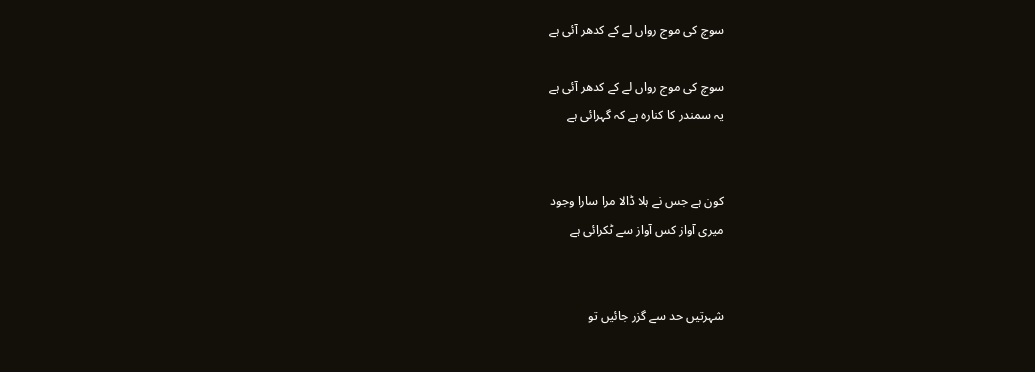سوچ کی موج رواں لے کے کدھر آئی ہے

سوچ کی موج رواں لے کے کدھر آئی ہے
یہ سمندر کا کنارہ ہے کہ گہرائی ہے


کون ہے جس نے ہلا ڈالا مرا سارا وجود
میری آواز کس آواز سے ٹکرائی ہے


شہرتیں حد سے گزر جائیں تو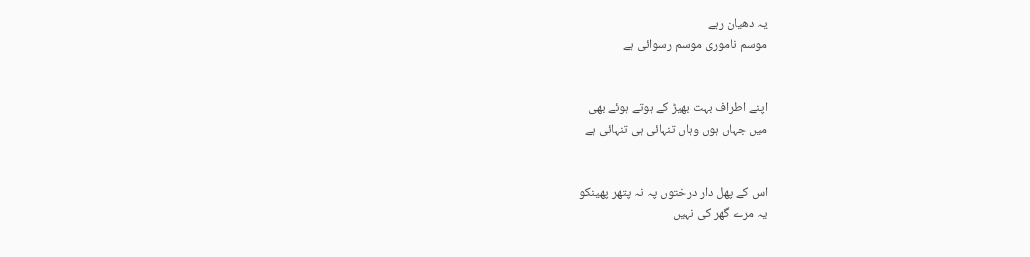یہ دھیان رہے
موسم ناموری موسم رسوائی ہے


اپنے اطراف بہت بھیڑ کے ہوتے ہوئے بھی
میں جہاں ہوں وہاں تنہائی ہی تنہائی ہے


اس کے پھل دار درختوں پہ نہ پتھر پھینکو
یہ مرے گھر کی نہیں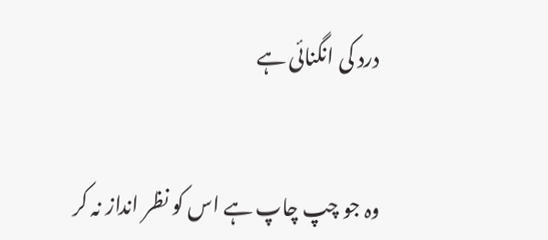درد کی انگنائی ہے


وہ جو چپ چاپ ہے اس کو نظر انداز نہ کر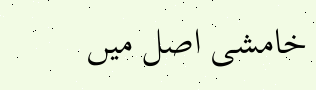خامشی اصل میں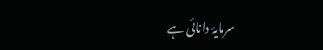سرمایۂ دانائی ہے